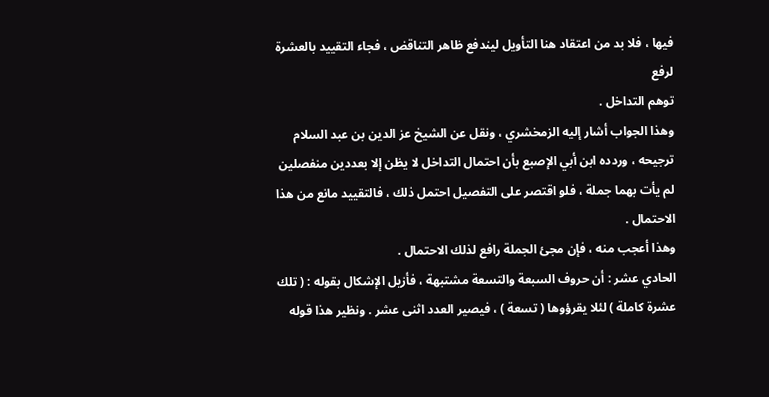فيها ، فلا بد من اعتقاد هنا التأويل ليندفع ظاهر التناقض ، فجاء التقييد بالعشرة لرفع
توهم التداخل .
وهذا الجواب أشار إليه الزمخشري ، ونقل عن الشيخ عز الدين بن عبد السلام
ترجيحه ، وردده ابن أبي الإصبع بأن احتمال التداخل لا يظن إلا بعددين منفصلين
لم يأت بهما جملة ، فلو اقتصر على التفصيل احتمل ذلك ، فالتقييد مانع من هذا الاحتمال .
وهذا أعجب منه ، فإن مجئ الجملة رافع لذلك الاحتمال .
الحادي عشر : أن حروف السبعة والتسعة مشتبهة ، فأزيل الإشكال بقوله : ( تلك
عشرة كاملة ) لئلا يقرؤوها ( تسعة ) ، فيصير العدد اثنى عشر . ونظير هذا قوله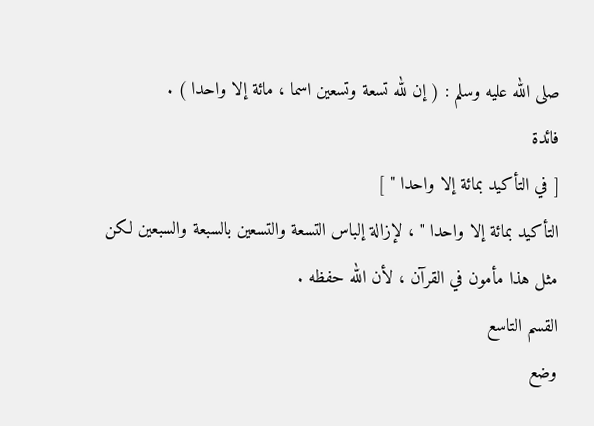صلى الله عليه وسلم : ( إن لله تسعة وتسعين اسما ، مائة إلا واحدا ) .
فائدة
[ في التأكيد بمائة إلا واحدا " ]
التأكيد بمائة إلا واحدا " ، لإزالة إلباس التسعة والتسعين بالسبعة والسبعين لكن
مثل هذا مأمون في القرآن ، لأن الله حفظه .
القسم التاسع
وضع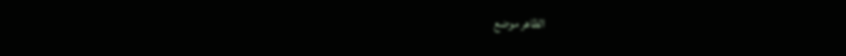الظاهر موضع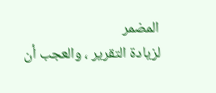المضمر
لزيادة التقرير ، والعجب أن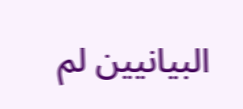البيانيين لم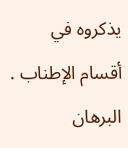يذكروه في أقسام الإطناب .
البرهان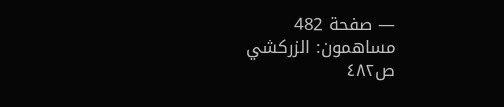— صفحة 482
مساهمون: الزركشي
ص٤٨٢